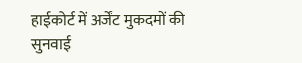हाईकोर्ट में अर्जेंट मुकदमों की सुनवाई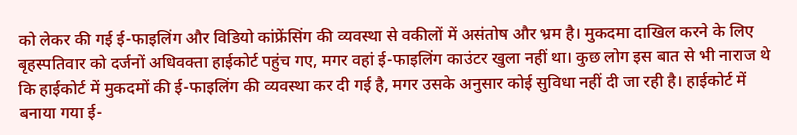को लेकर की गई ई-फाइलिंग और विडियो कांफ्रेंसिंग की व्यवस्था से वकीलों में असंतोष और भ्रम है। मुकदमा दाखिल करने के लिए बृहस्पतिवार को दर्जनों अधिवक्ता हाईकोर्ट पहुंच गए, मगर वहां ई-फाइलिंग काउंटर खुला नहीं था। कुछ लोग इस बात से भी नाराज थे कि हाईकोर्ट में मुकदमों की ई-फाइलिंग की व्यवस्था कर दी गई है, मगर उसके अनुसार कोई सुविधा नहीं दी जा रही है। हाईकोर्ट में बनाया गया ई-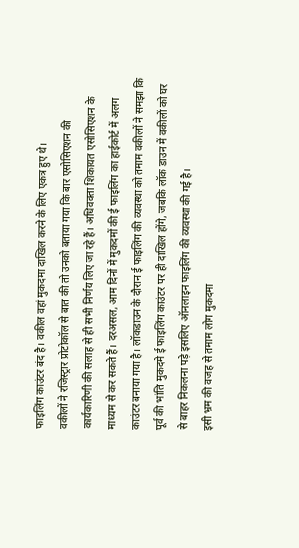फाइलिंग काउंटर बंद है। वकील वहां मुकदमा दाखिल करने के लिए एकत्र हुए थे।
वकीलों ने रजिस्ट्रार प्रोटोकॉल से बात की तो उनको बताया गया कि बार एसोसिएशन की कार्यकारिणी की सलाह से ही सभी निर्णय लिए जा रहे हैं। अधिवक्ता शिकायत एसोसिएशन के माध्यम से कर सकते हैं। दरअसल, आम दिनों में मुकदमों की ई फाइलिंग का हाईकोर्ट में अलग काउंटर बनाया गया है। लॉकडाउन के दौरान ई फाइलिंग की व्यवस्था को तमाम वकीलों ने समझा कि पूर्व की भांति मुकदमे ई फाइलिंग काउंटर पर ही दाखिल होंगे, जबकि लॉक डाउन में वकीलों को घर से बाहर निकलना पड़े इसलिए ऑनलाइन फाइलिंग की व्यवस्था की गई है।
इसी भ्रम की वजह से तमाम लोग मुकदमा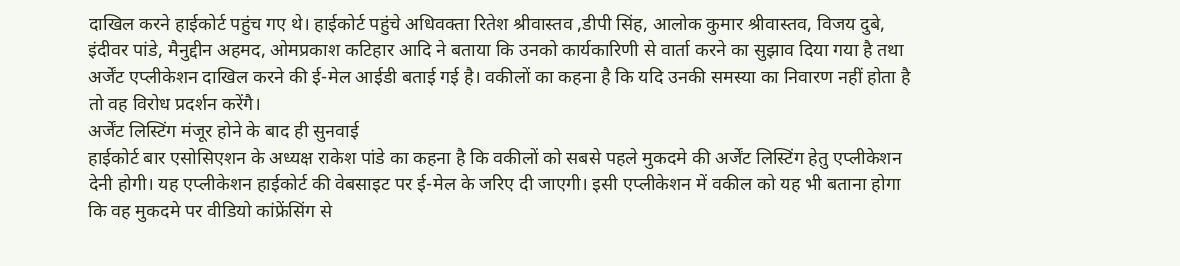दाखिल करने हाईकोर्ट पहुंच गए थे। हाईकोर्ट पहुंचे अधिवक्ता रितेश श्रीवास्तव ,डीपी सिंह, आलोक कुमार श्रीवास्तव, विजय दुबे, इंदीवर पांडे, मैनुद्दीन अहमद, ओमप्रकाश कटिहार आदि ने बताया कि उनको कार्यकारिणी से वार्ता करने का सुझाव दिया गया है तथा अर्जेंट एप्लीकेशन दाखिल करने की ई-मेल आईडी बताई गई है। वकीलों का कहना है कि यदि उनकी समस्या का निवारण नहीं होता है तो वह विरोध प्रदर्शन करेंगै।
अर्जेंट लिस्टिंग मंजूर होने के बाद ही सुनवाई
हाईकोर्ट बार एसोसिएशन के अध्यक्ष राकेश पांडे का कहना है कि वकीलों को सबसे पहले मुकदमे की अर्जेंट लिस्टिंग हेतु एप्लीकेशन देनी होगी। यह एप्लीकेशन हाईकोर्ट की वेबसाइट पर ई-मेल के जरिए दी जाएगी। इसी एप्लीकेशन में वकील को यह भी बताना होगा कि वह मुकदमे पर वीडियो कांफ्रेंसिंग से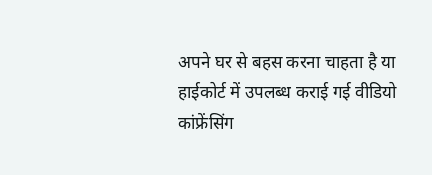अपने घर से बहस करना चाहता है या हाईकोर्ट में उपलब्ध कराई गई वीडियो कांफ्रेंसिंग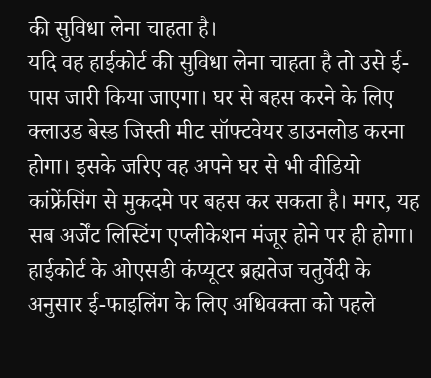की सुविधा लेना चाहता है।
यदि वह हाईकोर्ट की सुविधा लेना चाहता है तो उसे ई-पास जारी किया जाएगा। घर से बहस करने के लिए क्लाउड बेस्ड जिस्ती मीट सॉफ्टवेयर डाउनलोड करना होगा। इसके जरिए वह अपने घर से भी वीडियो कांफ्रेंसिंग से मुकदमे पर बहस कर सकता है। मगर, यह सब अर्जेंट लिस्टिंग एप्लीकेशन मंजूर होने पर ही होगा। हाईकोर्ट के ओएसडी कंप्यूटर ब्रह्मतेज चतुर्वेदी के अनुसार ई-फाइलिंग के लिए अधिवक्ता को पहले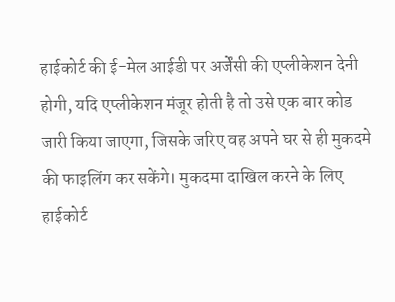हाईकोर्ट की ई-मेल आईडी पर अर्जेंसी की एप्लीकेशन देनी होगी, यदि एप्लीकेशन मंजूर होती है तो उसे एक बार कोड जारी किया जाएगा, जिसके जरिए वह अपने घर से ही मुकदमे की फाइलिंग कर सकेंगे। मुकदमा दाखिल करने के लिए हाईकोर्ट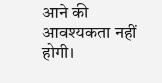आने की आवश्यकता नहीं होगी।